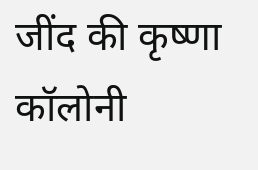जींद की कृष्णा कॉलोनी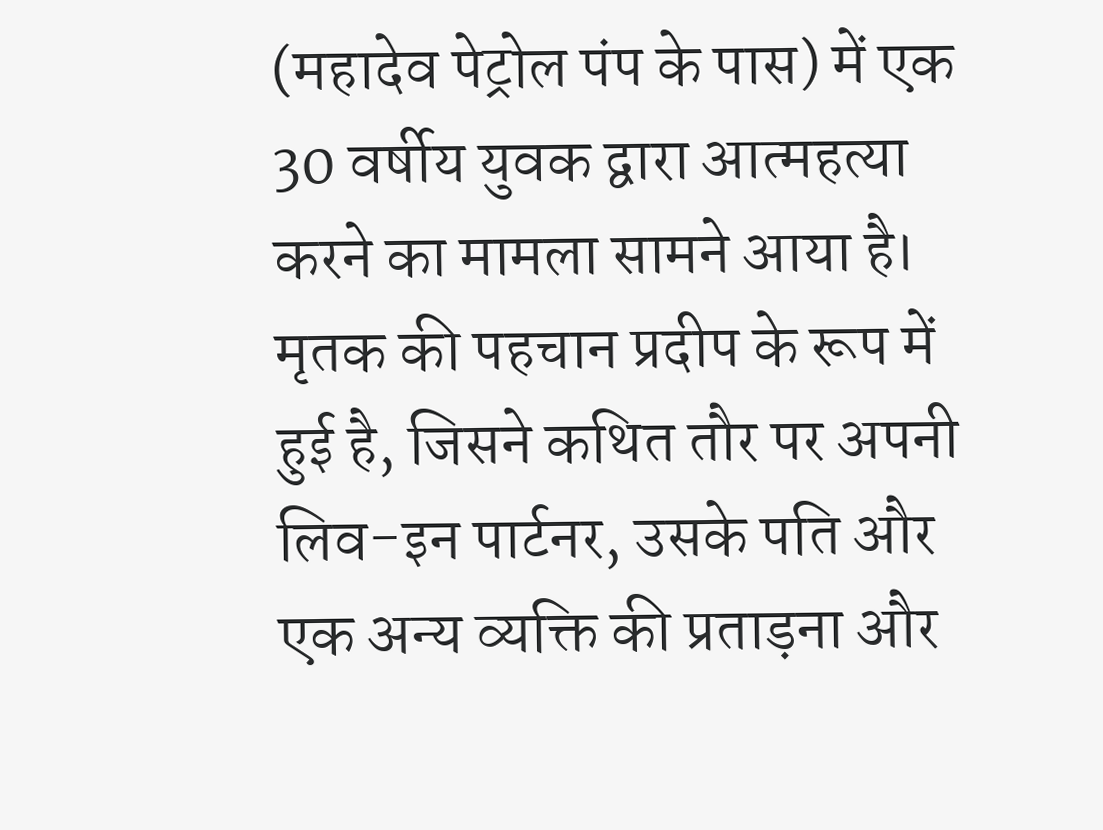(महादेव पेट्रोल पंप के पास) में एक 30 वर्षीय युवक द्वारा आत्महत्या करने का मामला सामने आया है। मृतक की पहचान प्रदीप के रूप में हुई है, जिसने कथित तौर पर अपनी लिव-इन पार्टनर, उसके पति और एक अन्य व्यक्ति की प्रताड़ना और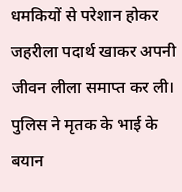धमकियों से परेशान होकर जहरीला पदार्थ खाकर अपनी जीवन लीला समाप्त कर ली।
पुलिस ने मृतक के भाई के बयान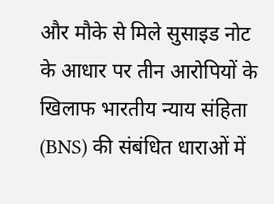और मौके से मिले सुसाइड नोट के आधार पर तीन आरोपियों के खिलाफ भारतीय न्याय संहिता (BNS) की संबंधित धाराओं में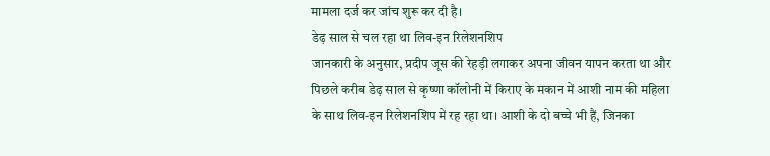मामला दर्ज कर जांच शुरू कर दी है।
डेढ़ साल से चल रहा था लिव-इन रिलेशनशिप
जानकारी के अनुसार, प्रदीप जूस की रेहड़ी लगाकर अपना जीवन यापन करता था और पिछले करीब डेढ़ साल से कृष्णा कॉलोनी में किराए के मकान में आशी नाम की महिला के साथ लिव-इन रिलेशनशिप में रह रहा था। आशी के दो बच्चे भी हैं, जिनका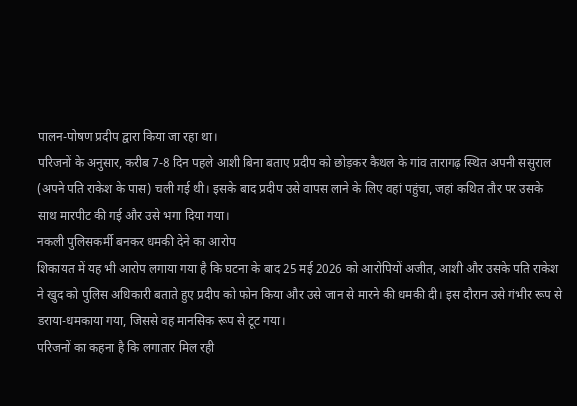पालन-पोषण प्रदीप द्वारा किया जा रहा था।
परिजनों के अनुसार, करीब 7-8 दिन पहले आशी बिना बताए प्रदीप को छोड़कर कैथल के गांव तारागढ़ स्थित अपनी ससुराल (अपने पति राकेश के पास) चली गई थी। इसके बाद प्रदीप उसे वापस लाने के लिए वहां पहुंचा, जहां कथित तौर पर उसके साथ मारपीट की गई और उसे भगा दिया गया।
नकली पुलिसकर्मी बनकर धमकी देने का आरोप
शिकायत में यह भी आरोप लगाया गया है कि घटना के बाद 25 मई 2026 को आरोपियों अजीत, आशी और उसके पति राकेश ने खुद को पुलिस अधिकारी बताते हुए प्रदीप को फोन किया और उसे जान से मारने की धमकी दी। इस दौरान उसे गंभीर रूप से डराया-धमकाया गया, जिससे वह मानसिक रूप से टूट गया।
परिजनों का कहना है कि लगातार मिल रही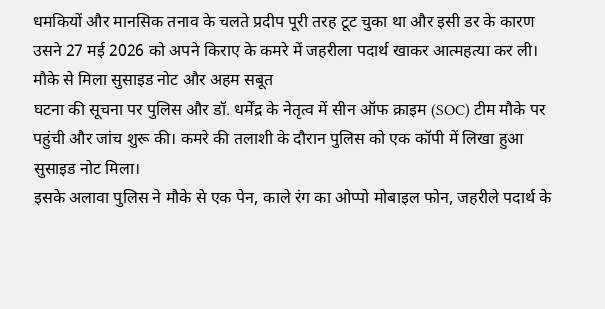धमकियों और मानसिक तनाव के चलते प्रदीप पूरी तरह टूट चुका था और इसी डर के कारण उसने 27 मई 2026 को अपने किराए के कमरे में जहरीला पदार्थ खाकर आत्महत्या कर ली।
मौके से मिला सुसाइड नोट और अहम सबूत
घटना की सूचना पर पुलिस और डॉ. धर्मेंद्र के नेतृत्व में सीन ऑफ क्राइम (SOC) टीम मौके पर पहुंची और जांच शुरू की। कमरे की तलाशी के दौरान पुलिस को एक कॉपी में लिखा हुआ सुसाइड नोट मिला।
इसके अलावा पुलिस ने मौके से एक पेन, काले रंग का ओप्पो मोबाइल फोन, जहरीले पदार्थ के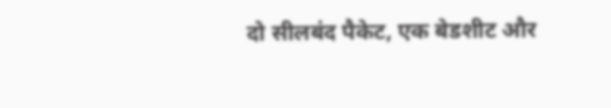दो सीलबंद पैकेट, एक बेडशीट और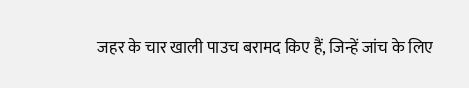जहर के चार खाली पाउच बरामद किए हैं, जिन्हें जांच के लिए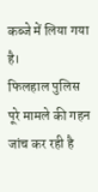कब्जे में लिया गया है।
फिलहाल पुलिस पूरे मामले की गहन जांच कर रही है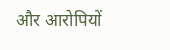और आरोपियों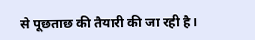से पूछताछ की तैयारी की जा रही है।